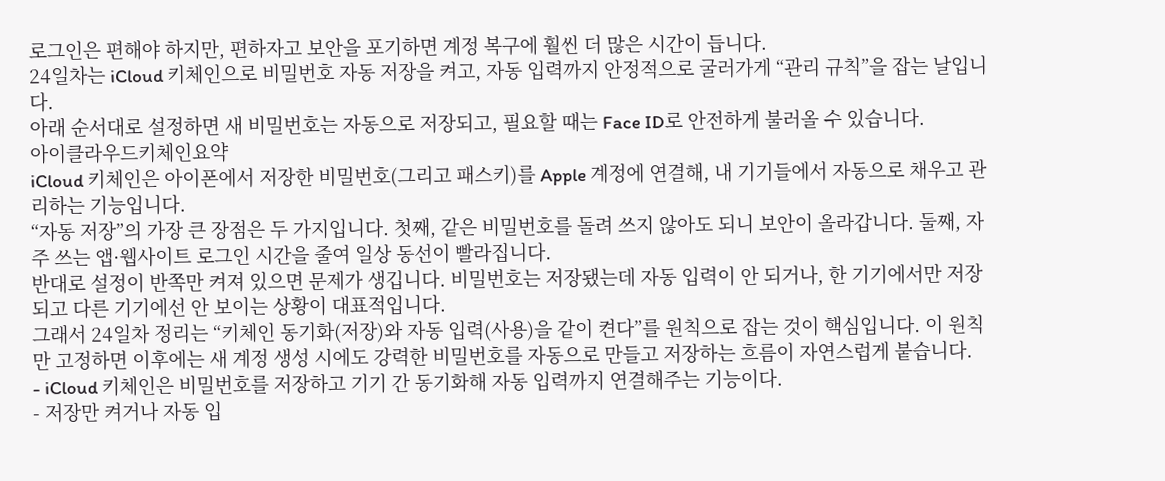로그인은 편해야 하지만, 편하자고 보안을 포기하면 계정 복구에 훨씬 더 많은 시간이 듭니다.
24일차는 iCloud 키체인으로 비밀번호 자동 저장을 켜고, 자동 입력까지 안정적으로 굴러가게 “관리 규칙”을 잡는 날입니다.
아래 순서대로 설정하면 새 비밀번호는 자동으로 저장되고, 필요할 때는 Face ID로 안전하게 불러올 수 있습니다.
아이클라우드키체인요약
iCloud 키체인은 아이폰에서 저장한 비밀번호(그리고 패스키)를 Apple 계정에 연결해, 내 기기들에서 자동으로 채우고 관리하는 기능입니다.
“자동 저장”의 가장 큰 장점은 두 가지입니다. 첫째, 같은 비밀번호를 돌려 쓰지 않아도 되니 보안이 올라갑니다. 둘째, 자주 쓰는 앱·웹사이트 로그인 시간을 줄여 일상 동선이 빨라집니다.
반대로 설정이 반쪽만 켜져 있으면 문제가 생깁니다. 비밀번호는 저장됐는데 자동 입력이 안 되거나, 한 기기에서만 저장되고 다른 기기에선 안 보이는 상황이 대표적입니다.
그래서 24일차 정리는 “키체인 동기화(저장)와 자동 입력(사용)을 같이 켠다”를 원칙으로 잡는 것이 핵심입니다. 이 원칙만 고정하면 이후에는 새 계정 생성 시에도 강력한 비밀번호를 자동으로 만들고 저장하는 흐름이 자연스럽게 붙습니다.
- iCloud 키체인은 비밀번호를 저장하고 기기 간 동기화해 자동 입력까지 연결해주는 기능이다.
- 저장만 켜거나 자동 입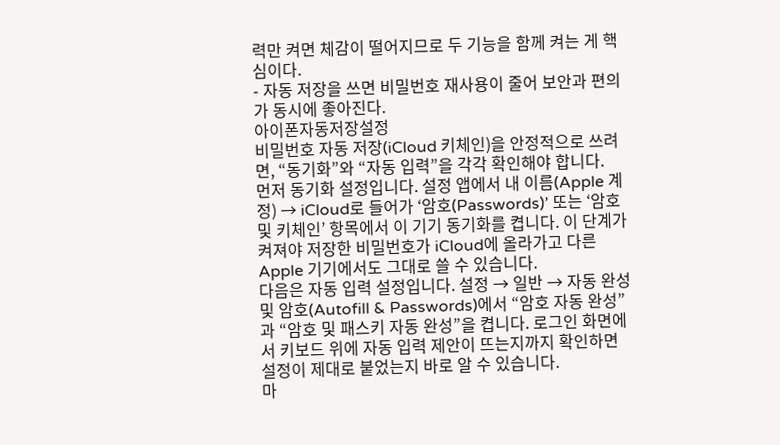력만 켜면 체감이 떨어지므로 두 기능을 함께 켜는 게 핵심이다.
- 자동 저장을 쓰면 비밀번호 재사용이 줄어 보안과 편의가 동시에 좋아진다.
아이폰자동저장설정
비밀번호 자동 저장(iCloud 키체인)을 안정적으로 쓰려면, “동기화”와 “자동 입력”을 각각 확인해야 합니다.
먼저 동기화 설정입니다. 설정 앱에서 내 이름(Apple 계정) → iCloud로 들어가 ‘암호(Passwords)’ 또는 ‘암호 및 키체인’ 항목에서 이 기기 동기화를 켭니다. 이 단계가 켜져야 저장한 비밀번호가 iCloud에 올라가고 다른 Apple 기기에서도 그대로 쓸 수 있습니다.
다음은 자동 입력 설정입니다. 설정 → 일반 → 자동 완성 및 암호(Autofill & Passwords)에서 “암호 자동 완성”과 “암호 및 패스키 자동 완성”을 켭니다. 로그인 화면에서 키보드 위에 자동 입력 제안이 뜨는지까지 확인하면 설정이 제대로 붙었는지 바로 알 수 있습니다.
마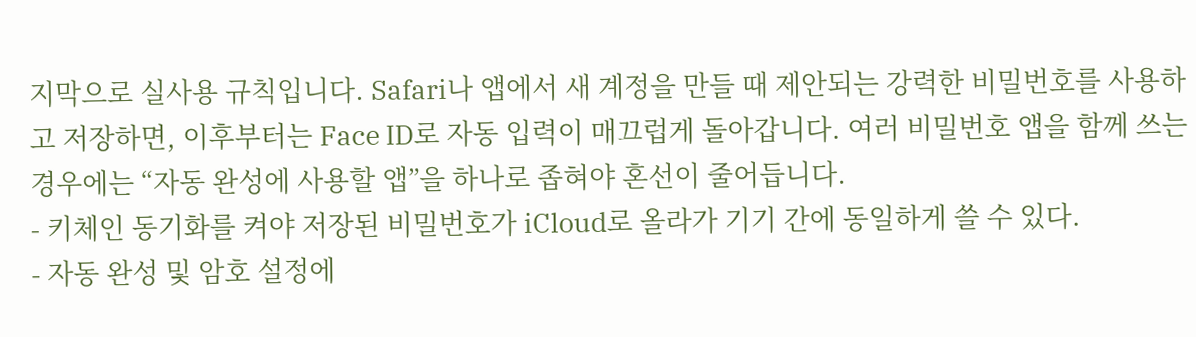지막으로 실사용 규칙입니다. Safari나 앱에서 새 계정을 만들 때 제안되는 강력한 비밀번호를 사용하고 저장하면, 이후부터는 Face ID로 자동 입력이 매끄럽게 돌아갑니다. 여러 비밀번호 앱을 함께 쓰는 경우에는 “자동 완성에 사용할 앱”을 하나로 좁혀야 혼선이 줄어듭니다.
- 키체인 동기화를 켜야 저장된 비밀번호가 iCloud로 올라가 기기 간에 동일하게 쓸 수 있다.
- 자동 완성 및 암호 설정에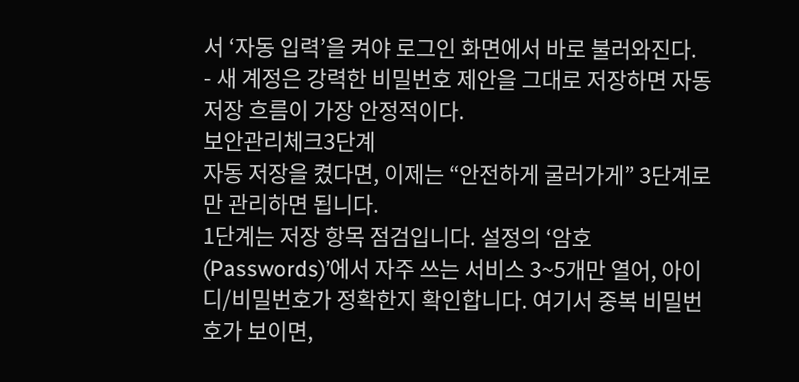서 ‘자동 입력’을 켜야 로그인 화면에서 바로 불러와진다.
- 새 계정은 강력한 비밀번호 제안을 그대로 저장하면 자동 저장 흐름이 가장 안정적이다.
보안관리체크3단계
자동 저장을 켰다면, 이제는 “안전하게 굴러가게” 3단계로만 관리하면 됩니다.
1단계는 저장 항목 점검입니다. 설정의 ‘암호(Passwords)’에서 자주 쓰는 서비스 3~5개만 열어, 아이디/비밀번호가 정확한지 확인합니다. 여기서 중복 비밀번호가 보이면,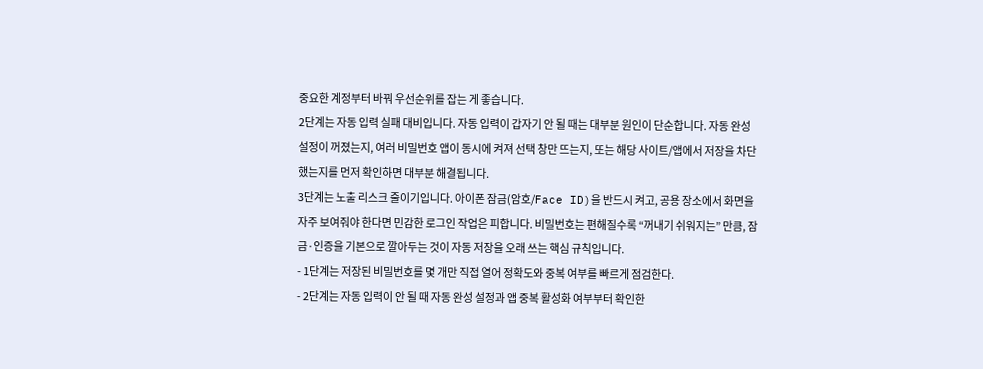중요한 계정부터 바꿔 우선순위를 잡는 게 좋습니다.
2단계는 자동 입력 실패 대비입니다. 자동 입력이 갑자기 안 될 때는 대부분 원인이 단순합니다. 자동 완성 설정이 꺼졌는지, 여러 비밀번호 앱이 동시에 켜져 선택 창만 뜨는지, 또는 해당 사이트/앱에서 저장을 차단했는지를 먼저 확인하면 대부분 해결됩니다.
3단계는 노출 리스크 줄이기입니다. 아이폰 잠금(암호/Face ID)을 반드시 켜고, 공용 장소에서 화면을 자주 보여줘야 한다면 민감한 로그인 작업은 피합니다. 비밀번호는 편해질수록 “꺼내기 쉬워지는” 만큼, 잠금·인증을 기본으로 깔아두는 것이 자동 저장을 오래 쓰는 핵심 규칙입니다.
- 1단계는 저장된 비밀번호를 몇 개만 직접 열어 정확도와 중복 여부를 빠르게 점검한다.
- 2단계는 자동 입력이 안 될 때 자동 완성 설정과 앱 중복 활성화 여부부터 확인한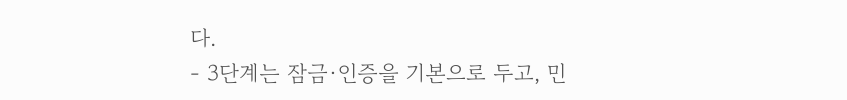다.
- 3단계는 잠금·인증을 기본으로 두고, 민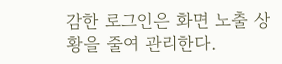감한 로그인은 화면 노출 상황을 줄여 관리한다.